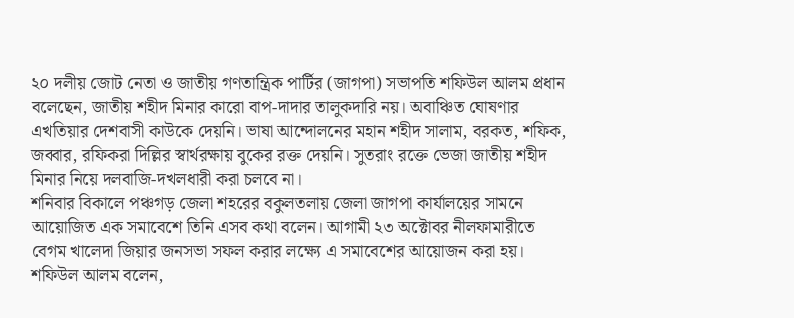২০ দলীয় জোট নেতা ও জাতীয় গণতান্ত্রিক পার্টির (জাগপা) সভাপতি শফিউল আলম প্রধান বলেছেন, জাতীয় শহীদ মিনার কারো বাপ-দাদার তালুকদারি নয়। অবাঞ্চিত ঘোষণার এখতিয়ার দেশবাসী কাউকে দেয়নি। ভাষা আন্দোলনের মহান শহীদ সালাম, বরকত, শফিক, জব্বার, রফিকরা দিল্লির স্বার্থরক্ষায় বুকের রক্ত দেয়নি। সুতরাং রক্তে ভেজা জাতীয় শহীদ মিনার নিয়ে দলবাজি-দখলধারী করা চলবে না।
শনিবার বিকালে পঞ্চগড় জেলা শহরের বকুলতলায় জেলা জাগপা কার্যালয়ের সামনে আয়োজিত এক সমাবেশে তিনি এসব কথা বলেন। আগামী ২৩ অক্টোবর নীলফামারীতে বেগম খালেদা জিয়ার জনসভা সফল করার লক্ষ্যে এ সমাবেশের আয়োজন করা হয়।
শফিউল আলম বলেন,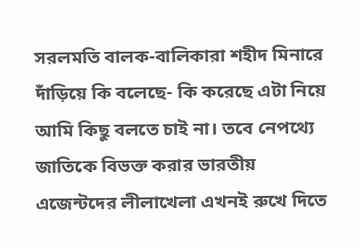সরলমতি বালক-বালিকারা শহীদ মিনারে দাঁড়িয়ে কি বলেছে- কি করেছে এটা নিয়ে আমি কিছু বলতে চাই না। তবে নেপথ্যে জাতিকে বিভক্ত করার ভারতীয় এজেন্টদের লীলাখেলা এখনই রুখে দিতে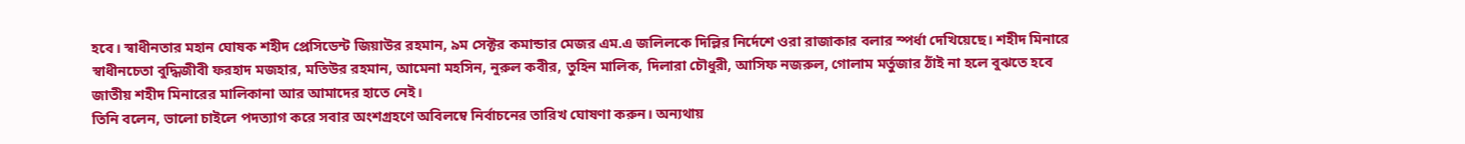হবে। স্বাধীনতার মহান ঘোষক শহীদ প্রেসিডেন্ট জিয়াউর রহমান, ৯ম সেক্টর কমান্ডার মেজর এম.এ জলিলকে দিল্লির নির্দেশে ওরা রাজাকার বলার স্পর্ধা দেখিয়েছে। শহীদ মিনারে স্বাধীনচেতা বুদ্ধিজীবী ফরহাদ মজহার, মতিউর রহমান, আমেনা মহসিন, নুরুল কবীর, তুহিন মালিক, দিলারা চৌধুরী, আসিফ নজরুল, গোলাম মর্তুজার ঠাঁই না হলে বুঝতে হবে জাতীয় শহীদ মিনারের মালিকানা আর আমাদের হাতে নেই।
তিনি বলেন, ভালো চাইলে পদত্যাগ করে সবার অংশগ্রহণে অবিলম্বে নির্বাচনের তারিখ ঘোষণা করুন। অন্যথায়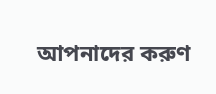আপনাদের করুণ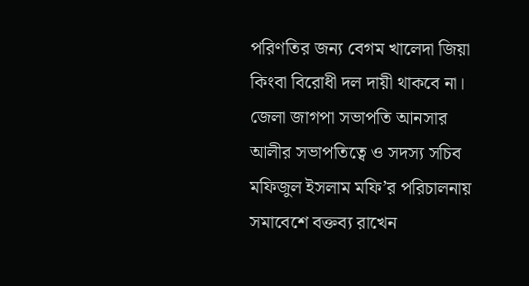পরিণতির জন্য বেগম খালেদা জিয়া কিংবা বিরোধী দল দায়ী থাকবে না।
জেলা জাগপা সভাপতি আনসার আলীর সভাপতিত্বে ও সদস্য সচিব মফিজুল ইসলাম মফি’র পরিচালনায় সমাবেশে বক্তব্য রাখেন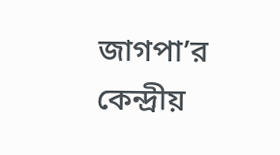জাগপা’র কেন্দ্রীয়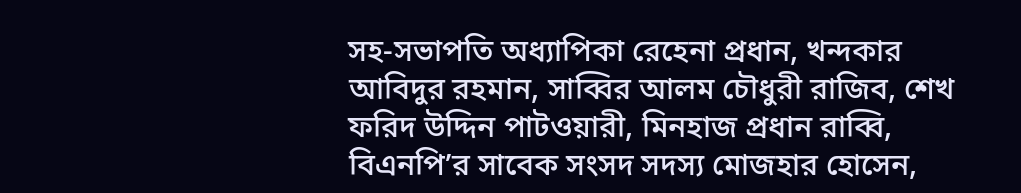সহ-সভাপতি অধ্যাপিকা রেহেনা প্রধান, খন্দকার আবিদুর রহমান, সাব্বির আলম চৌধুরী রাজিব, শেখ ফরিদ উদ্দিন পাটওয়ারী, মিনহাজ প্রধান রাব্বি, বিএনপি’র সাবেক সংসদ সদস্য মোজহার হোসেন,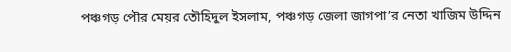পঞ্চগড় পৌর মেয়র তৌহিদুল ইসলাম, পঞ্চগড় জেলা জাগপা’র নেতা খাজিম উদ্দিন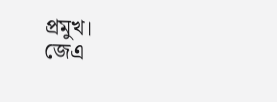প্রমুখ।
জেএ